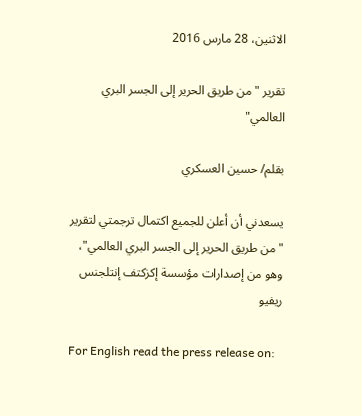الاثنين، 28 مارس 2016

تقرير "من طريق الحرير إلى الجسر البري العالمي"

بقلم/ حسين العسكري

يسعدني أن أعلن للجميع اكتمال ترجمتي لتقرير "من طريق الحرير إلى الجسر البري العالمي"، وهو من إصدارات مؤسسة إكزكتف إنتلجنس ريفيو

For English read the press release on: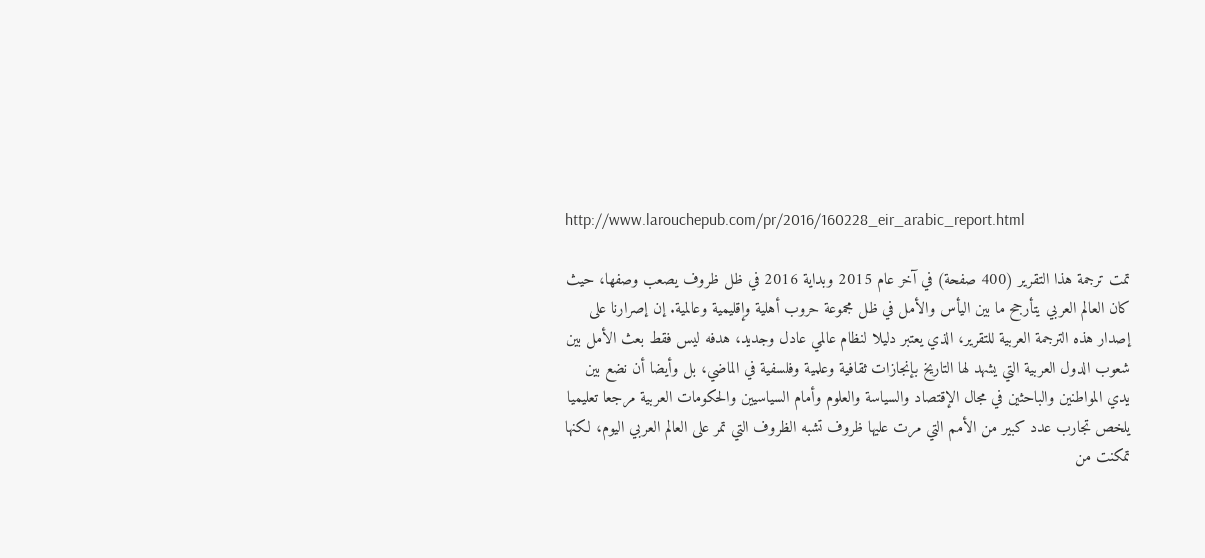http://www.larouchepub.com/pr/2016/160228_eir_arabic_report.html

تمت ترجمة هذا التقرير (400 صفحة) في آخر عام 2015 وبداية 2016 في ظل ظروف يصعب وصفها، حيث كان العالم العربي يتأرجح ما بين اليأس والأمل في ظل مجموعة حروب أهلية وإقليمية وعالمية. إن إصرارنا على إصدار هذه الترجمة العربية للتقرير، الذي يعتبر دليلا لنظام عالمي عادل وجديد، هدفه ليس فقط بعث الأمل بين شعوب الدول العربية التي يشهد لها التاريخ بإنجازات ثقافية وعلمية وفلسفية في الماضي، بل وأيضا أن نضع بين يدي المواطنين والباحثين في مجال الإقتصاد والسياسة والعلوم وأمام السياسيين والحكومات العربية مرجعا تعليميا يلخص تجارب عدد كبير من الأمم التي مرت عليها ظروف تشبه الظروف التي تمر على العالم العربي اليوم، لكنها تمكنت من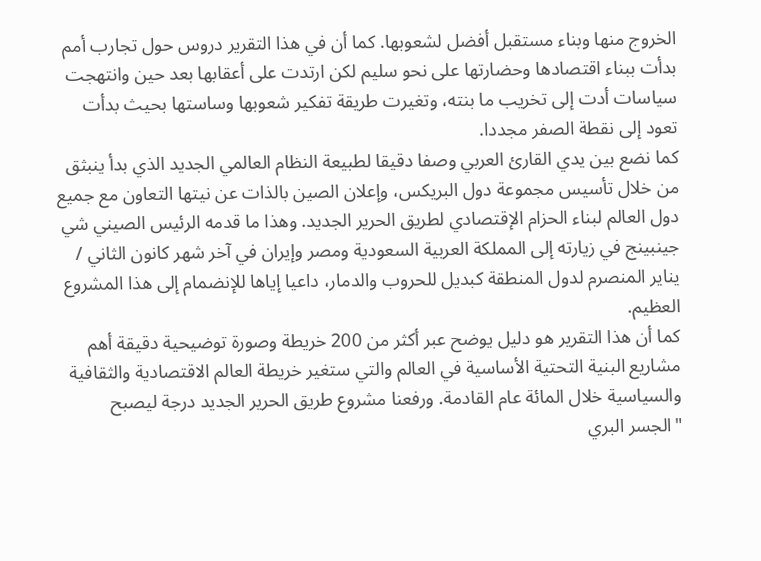الخروج منها وبناء مستقبل أفضل لشعوبها. كما أن في هذا التقرير دروس حول تجارب أمم بدأت ببناء اقتصادها وحضارتها على نحو سليم لكن ارتدت على أعقابها بعد حين وانتهجت سياسات أدت إلى تخريب ما بنته، وتغيرت طريقة تفكير شعوبها وساستها بحيث بدأت تعود إلى نقطة الصفر مجددا.
كما نضع بين يدي القارئ العربي وصفا دقيقا لطبيعة النظام العالمي الجديد الذي بدأ ينبثق من خلال تأسيس مجموعة دول البريكس، وإعلان الصين بالذات عن نيتها التعاون مع جميع دول العالم لبناء الحزام الإقتصادي لطريق الحرير الجديد. وهذا ما قدمه الرئيس الصيني شي جينبينج في زيارته إلى المملكة العربية السعودية ومصر وإيران في آخر شهر كانون الثاني / يناير المنصرم لدول المنطقة كبديل للحروب والدمار، داعيا إياها للإنضمام إلى هذا المشروع العظيم.
كما أن هذا التقرير هو دليل يوضح عبر أكثر من 200 خريطة وصورة توضيحية دقيقة أهم مشاريع البنية التحتية الأساسية في العالم والتي ستغير خريطة العالم الاقتصادية والثقافية والسياسية خلال المائة عام القادمة. ورفعنا مشروع طريق الحرير الجديد درجة ليصبح "الجسر البري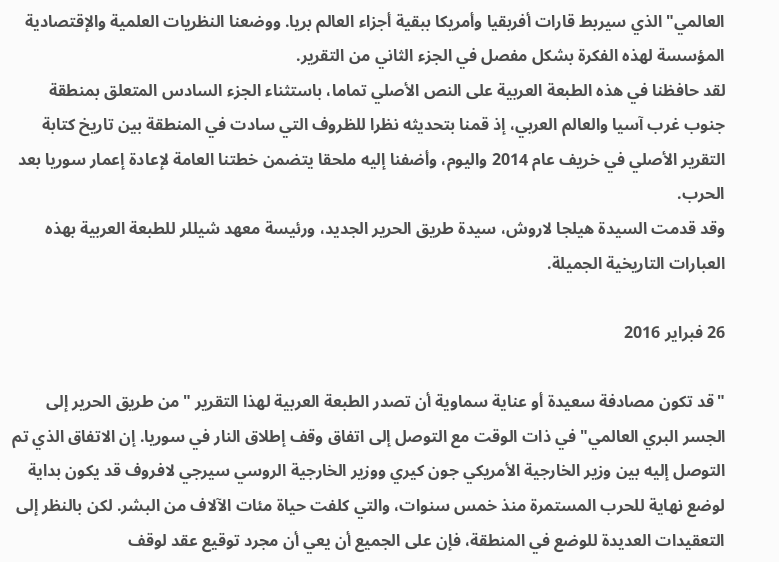العالمي" الذي سيربط قارات أفربقيا وأمريكا ببقية أجزاء العالم بريا. ووضعنا النظريات العلمية والإقتصادية المؤسسة لهذه الفكرة بشكل مفصل في الجزء الثاني من التقرير.
لقد حافظنا في هذه الطبعة العربية على النص الأصلي تماما، باستثناء الجزء السادس المتعلق بمنطقة جنوب غرب آسيا والعالم العربي، إذ قمنا بتحديثه نظرا للظروف التي سادت في المنطقة بين تاريخ كتابة التقرير الأصلي في خريف عام 2014 واليوم، وأضفنا إليه ملحقا يتضمن خطتنا العامة لإعادة إعمار سوريا بعد الحرب.
وقد قدمت السيدة هيلجا لاروش، سيدة طريق الحرير الجديد، ورئيسة معهد شيللر للطبعة العربية بهذه العبارات التاريخية الجميلة.

26 فبراير 2016

"قد تكون مصادفة سعيدة أو عناية سماوية أن تصدر الطبعة العربية لهذا التقرير "من طريق الحرير إلى الجسر البري العالمي" في ذات الوقت مع التوصل إلى اتفاق وقف إطلاق النار في سوريا. إن الاتفاق الذي تم التوصل إليه بين وزير الخارجية الأمريكي جون كيري ووزير الخارجية الروسي سيرجي لافروف قد يكون بداية لوضع نهاية للحرب المستمرة منذ خمس سنوات، والتي كلفت حياة مئات الآلاف من البشر. لكن بالنظر إلى التعقيدات العديدة للوضع في المنطقة، فإن على الجميع أن يعي أن مجرد توقيع عقد لوقف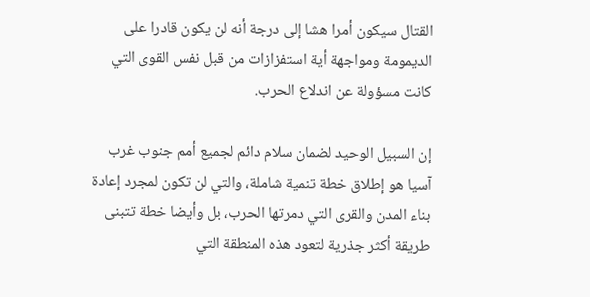القتال سيكون أمرا هشا إلى درجة أنه لن يكون قادرا على الديمومة ومواجهة أية استفزازات من قبل نفس القوى التي كانت مسؤولة عن اندلاع الحرب.

إن السبيل الوحيد لضمان سلام دائم لجميع أمم جنوب غرب آسيا هو إطلاق خطة تنمية شاملة، والتي لن تكون لمجرد إعادة بناء المدن والقرى التي دمرتها الحرب، بل وأيضا خطة تتبنى طريقة أكثر جذرية لتعود هذه المنطقة التي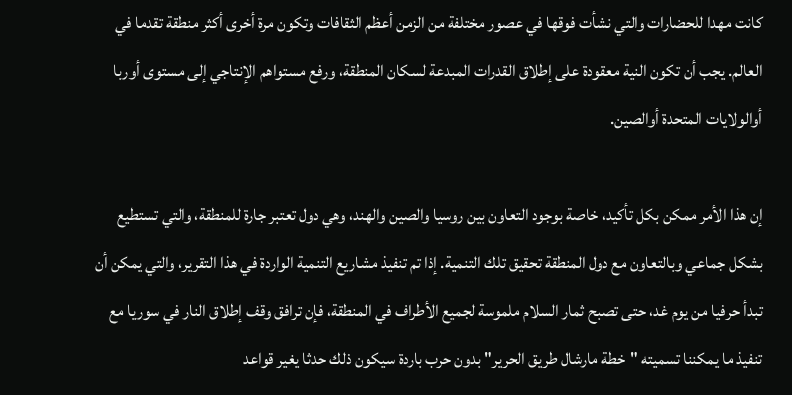كانت مهدا للحضارات والتي نشأت فوقها في عصور مختلفة من الزمن أعظم الثقافات وتكون مرة أخرى أكثر منطقة تقدما في العالم. يجب أن تكون النية معقودة على إطلاق القدرات المبدعة لسكان المنطقة، ورفع مستواهم الإنتاجي إلى مستوى أوربا أوالولايات المتحدة أوالصين.

إن هذا الأمر ممكن بكل تأكيد، خاصة بوجود التعاون بين روسيا والصين والهند، وهي دول تعتبر جارة للمنطقة، والتي تستطيع بشكل جماعي وبالتعاون مع دول المنطقة تحقيق تلك التنمية. إذا تم تنفيذ مشاريع التنمية الواردة في هذا التقرير، والتي يمكن أن تبدأ حرفيا من يوم غد، حتى تصبح ثمار السلام ملموسة لجميع الأطراف في المنطقة، فإن ترافق وقف إطلاق النار في سوريا مع تنفيذ ما يمكننا تسميته "خطة مارشال طريق الحرير" بدون حرب باردة سيكون ذلك حدثا يغير قواعد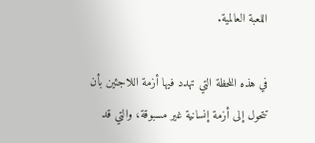اللعبة العالمية.

في هذه اللحظة التي تهدد فيها أزمة اللاجئين بأن تتحول إلى أزمة إنسانية غير مسبوقة، والتي قد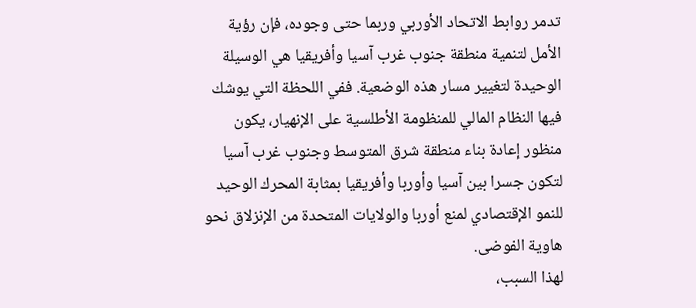تدمر روابط الاتحاد الأوربي وربما حتى وجوده، فإن رؤية الأمل لتنمية منطقة جنوب غرب آسيا وأفريقيا هي الوسيلة الوحيدة لتغيير مسار هذه الوضعية. ففي اللحظة التي يوشك فيها النظام المالي للمنظومة الأطلسية على الإنهيار، يكون منظور إعادة بناء منطقة شرق المتوسط وجنوب غرب آسيا لتكون جسرا بين آسيا وأوربا وأفريقيا بمثابة المحرك الوحيد للنمو الإقتصادي لمنع أوربا والولايات المتحدة من الإنزلاق نحو هاوية الفوضى.
لهذا السبب،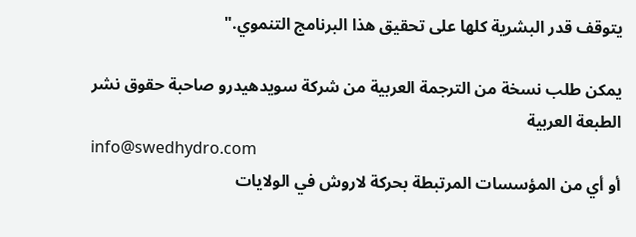يتوقف قدر البشرية كلها على تحقيق هذا البرنامج التنموي."

يمكن طلب نسخة من الترجمة العربية من شركة سويدهيدرو صاحبة حقوق نشر الطبعة العربية
info@swedhydro.com
أو أي من المؤسسات المرتبطة بحركة لاروش في الولايات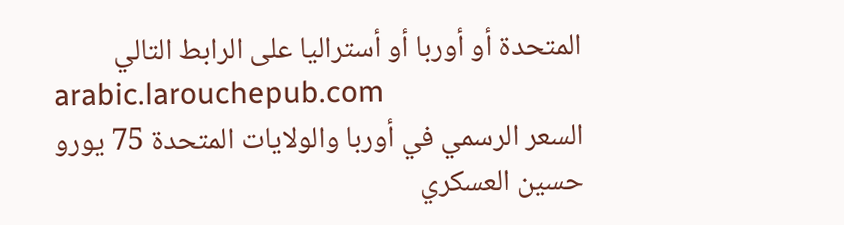المتحدة أو أوربا أو أستراليا على الرابط التالي
arabic.larouchepub.com
السعر الرسمي في أوربا والولايات المتحدة 75 يورو
حسين العسكري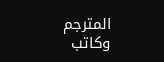المترجم وكاتب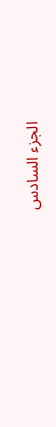الجزء السادس